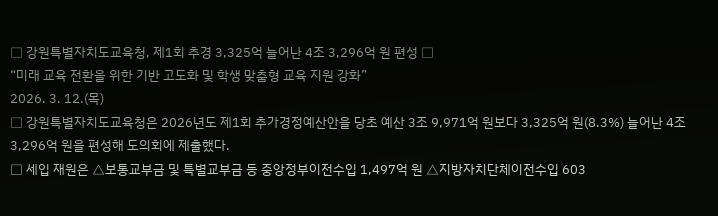□ 강원특별자치도교육청, 제1회 추경 3,325억 늘어난 4조 3,296억 원 편성 □
“미래 교육 전환을 위한 기반 고도화 및 학생 맞춤형 교육 지원 강화”
2026. 3. 12.(목)
□ 강원특별자치도교육청은 2026년도 제1회 추가경정예산안을 당초 예산 3조 9,971억 원보다 3,325억 원(8.3%) 늘어난 4조 3,296억 원을 편성해 도의회에 제출했다.
□ 세입 재원은 △보통교부금 및 특별교부금 등 중앙정부이전수입 1,497억 원 △지방자치단체이전수입 603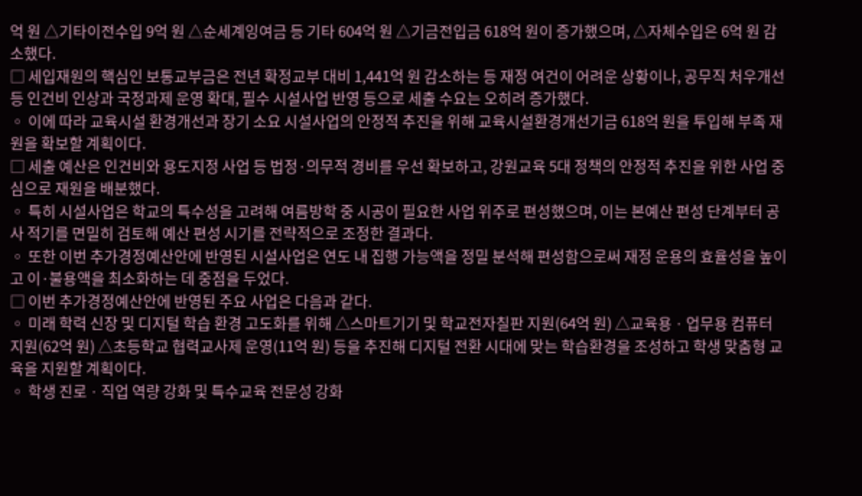억 원 △기타이전수입 9억 원 △순세계잉여금 등 기타 604억 원 △기금전입금 618억 원이 증가했으며, △자체수입은 6억 원 감소했다.
□ 세입재원의 핵심인 보통교부금은 전년 확정교부 대비 1,441억 원 감소하는 등 재정 여건이 어려운 상황이나, 공무직 처우개선 등 인건비 인상과 국정과제 운영 확대, 필수 시설사업 반영 등으로 세출 수요는 오히려 증가했다.
◦ 이에 따라 교육시설 환경개선과 장기 소요 시설사업의 안정적 추진을 위해 교육시설환경개선기금 618억 원을 투입해 부족 재원을 확보할 계획이다.
□ 세출 예산은 인건비와 용도지정 사업 등 법정·의무적 경비를 우선 확보하고, 강원교육 5대 정책의 안정적 추진을 위한 사업 중심으로 재원을 배분했다.
◦ 특히 시설사업은 학교의 특수성을 고려해 여름방학 중 시공이 필요한 사업 위주로 편성했으며, 이는 본예산 편성 단계부터 공사 적기를 면밀히 검토해 예산 편성 시기를 전략적으로 조정한 결과다.
◦ 또한 이번 추가경정예산안에 반영된 시설사업은 연도 내 집행 가능액을 정밀 분석해 편성함으로써 재정 운용의 효율성을 높이고 이·불용액을 최소화하는 데 중점을 두었다.
□ 이번 추가경정예산안에 반영된 주요 사업은 다음과 같다.
◦ 미래 학력 신장 및 디지털 학습 환경 고도화를 위해 △스마트기기 및 학교전자칠판 지원(64억 원) △교육용ㆍ업무용 컴퓨터 지원(62억 원) △초등학교 협력교사제 운영(11억 원) 등을 추진해 디지털 전환 시대에 맞는 학습환경을 조성하고 학생 맞춤형 교육을 지원할 계획이다.
◦ 학생 진로ㆍ직업 역량 강화 및 특수교육 전문성 강화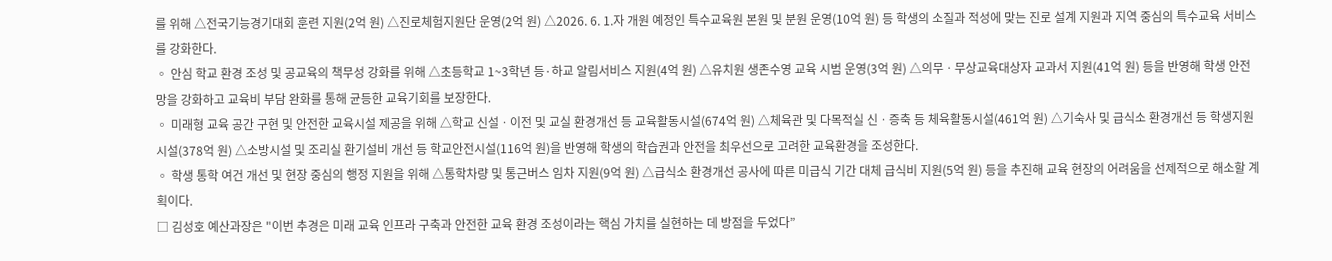를 위해 △전국기능경기대회 훈련 지원(2억 원) △진로체험지원단 운영(2억 원) △2026. 6. 1.자 개원 예정인 특수교육원 본원 및 분원 운영(10억 원) 등 학생의 소질과 적성에 맞는 진로 설계 지원과 지역 중심의 특수교육 서비스를 강화한다.
◦ 안심 학교 환경 조성 및 공교육의 책무성 강화를 위해 △초등학교 1~3학년 등·하교 알림서비스 지원(4억 원) △유치원 생존수영 교육 시범 운영(3억 원) △의무ㆍ무상교육대상자 교과서 지원(41억 원) 등을 반영해 학생 안전망을 강화하고 교육비 부담 완화를 통해 균등한 교육기회를 보장한다.
◦ 미래형 교육 공간 구현 및 안전한 교육시설 제공을 위해 △학교 신설ㆍ이전 및 교실 환경개선 등 교육활동시설(674억 원) △체육관 및 다목적실 신ㆍ증축 등 체육활동시설(461억 원) △기숙사 및 급식소 환경개선 등 학생지원시설(378억 원) △소방시설 및 조리실 환기설비 개선 등 학교안전시설(116억 원)을 반영해 학생의 학습권과 안전을 최우선으로 고려한 교육환경을 조성한다.
◦ 학생 통학 여건 개선 및 현장 중심의 행정 지원을 위해 △통학차량 및 통근버스 임차 지원(9억 원) △급식소 환경개선 공사에 따른 미급식 기간 대체 급식비 지원(5억 원) 등을 추진해 교육 현장의 어려움을 선제적으로 해소할 계획이다.
□ 김성호 예산과장은 "이번 추경은 미래 교육 인프라 구축과 안전한 교육 환경 조성이라는 핵심 가치를 실현하는 데 방점을 두었다”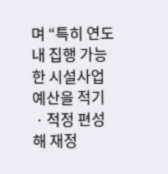며 “특히 연도 내 집행 가능한 시설사업 예산을 적기ㆍ적정 편성해 재정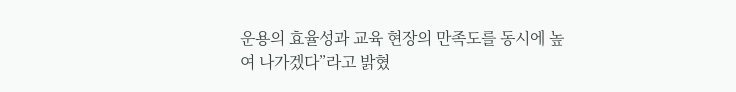운용의 효율성과 교육 현장의 만족도를 동시에 높여 나가겠다”라고 밝혔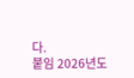다.
붙임 2026년도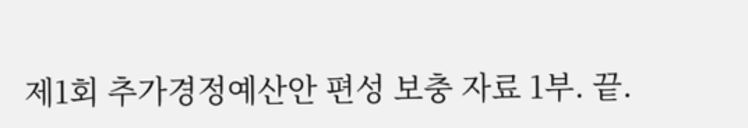제1회 추가경정예산안 편성 보충 자료 1부. 끝.